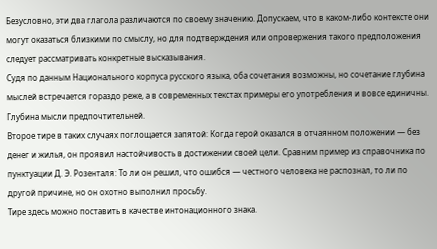Безусловно, эти два глагола различаются по своему значению. Допускаем, что в каком-либо контексте они могут оказаться близкими по смыслу, но для подтверждения или опровержения такого предположения следует рассматривать конкретные высказывания.
Судя по данным Национального корпуса русского языка, оба сочетания возможны, но сочетание глубина мыслей встречается гораздо реже, а в современных текстах примеры его употребления и вовсе единичны. Глубина мысли предпочтительней.
Второе тире в таких случаях поглощается запятой: Когда герой оказался в отчаянном положении — без денег и жилья, он проявил настойчивость в достижении своей цели. Сравним пример из справочника по пунктуации Д. Э. Розенталя: То ли он решил, что ошибся — честного человека не распознал, то ли по другой причине, но он охотно выполнил просьбу.
Тире здесь можно поставить в качестве интонационного знака.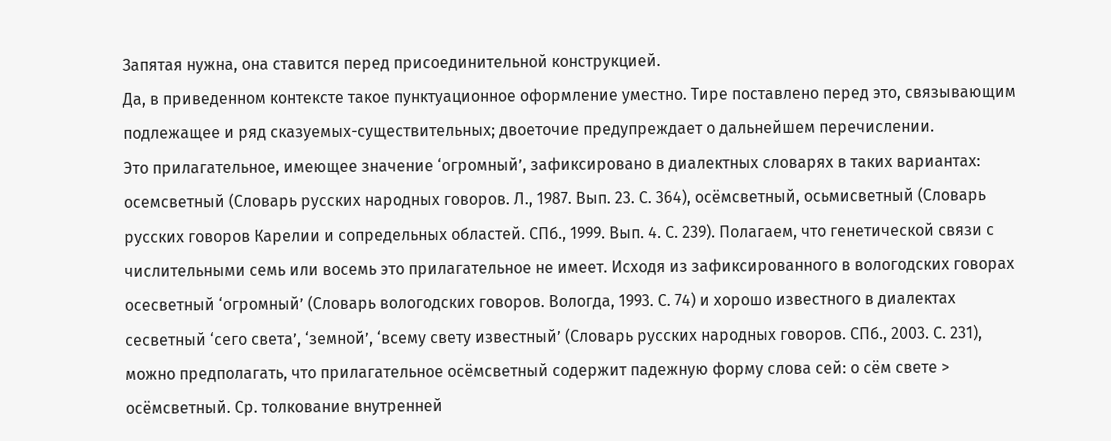Запятая нужна, она ставится перед присоединительной конструкцией.
Да, в приведенном контексте такое пунктуационное оформление уместно. Тире поставлено перед это, связывающим подлежащее и ряд сказуемых-существительных; двоеточие предупреждает о дальнейшем перечислении.
Это прилагательное, имеющее значение ‘огромный’, зафиксировано в диалектных словарях в таких вариантах: осемсветный (Словарь русских народных говоров. Л., 1987. Вып. 23. С. 364), осёмсветный, осьмисветный (Словарь русских говоров Карелии и сопредельных областей. СПб., 1999. Вып. 4. С. 239). Полагаем, что генетической связи с числительными семь или восемь это прилагательное не имеет. Исходя из зафиксированного в вологодских говорах осесветный ‘огромный’ (Словарь вологодских говоров. Вологда, 1993. С. 74) и хорошо известного в диалектах сесветный ‘сего света’, ‘земной’, ‘всему свету известный’ (Словарь русских народных говоров. СПб., 2003. С. 231), можно предполагать, что прилагательное осёмсветный содержит падежную форму слова сей: о сём свете > осёмсветный. Ср. толкование внутренней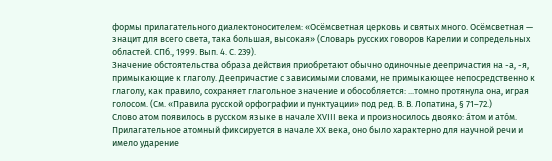формы прилагательного диалектоносителем: «Осёмсветная церковь и святых много. Осёмсветная — знацит для всего света, така большая, высокая» (Словарь русских говоров Карелии и сопредельных областей. СПб., 1999. Вып. 4. С. 239).
Значение обстоятельства образа действия приобретают обычно одиночные деепричастия на -а, -я, примыкающие к глаголу. Деепричастие с зависимыми словами, не примыкающее непосредственно к глаголу, как правило, сохраняет глагольное значение и обособляется: ...томно протянула она, играя голосом. (См. «Правила русской орфографии и пунктуации» под ред. В. В. Лопатина, § 71–72.)
Слово атом появилось в русском языке в начале XVIII века и произносилось двояко: а́том и ато́м. Прилагательное атомный фиксируется в начале XX века, оно было характерно для научной речи и имело ударение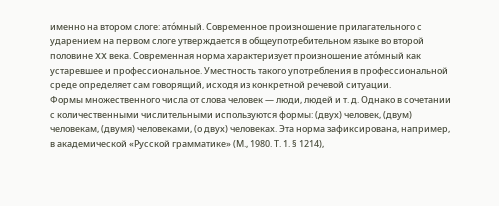именно на втором слоге: ато́мный. Современное произношение прилагательного с ударением на первом слоге утверждается в общеупотребительном языке во второй половине XX века. Современная норма характеризует произношение ато́мный как устаревшее и профессиональное. Уместность такого употребления в профессиональной среде определяет сам говорящий, исходя из конкретной речевой ситуации.
Формы множественного числа от слова человек — люди, людей и т. д. Однако в сочетании с количественными числительными используются формы: (двух) человек, (двум) человекам, (двумя) человеками, (о двух) человеках. Эта норма зафиксирована, например, в академической «Русской грамматике» (М., 1980. Т. 1. § 1214),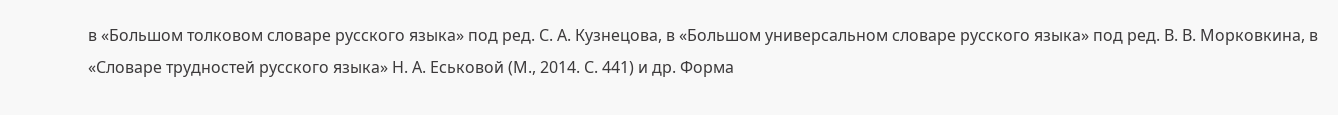в «Большом толковом словаре русского языка» под ред. С. А. Кузнецова, в «Большом универсальном словаре русского языка» под ред. В. В. Морковкина, в «Словаре трудностей русского языка» Н. А. Еськовой (М., 2014. С. 441) и др. Форма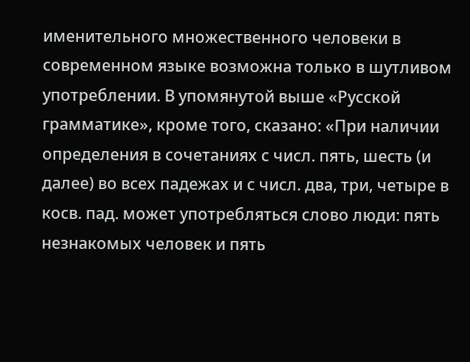именительного множественного человеки в современном языке возможна только в шутливом употреблении. В упомянутой выше «Русской грамматике», кроме того, сказано: «При наличии определения в сочетаниях с числ. пять, шесть (и далее) во всех падежах и с числ. два, три, четыре в косв. пад. может употребляться слово люди: пять незнакомых человек и пять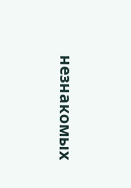незнакомых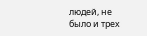людей, не было и трех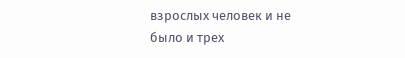взрослых человек и не было и трех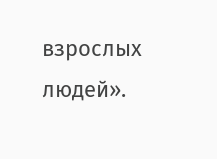взрослых людей».